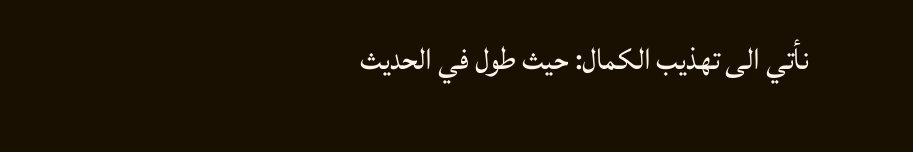نأتي الى تهذيب الكمال: حيث طول في الحديث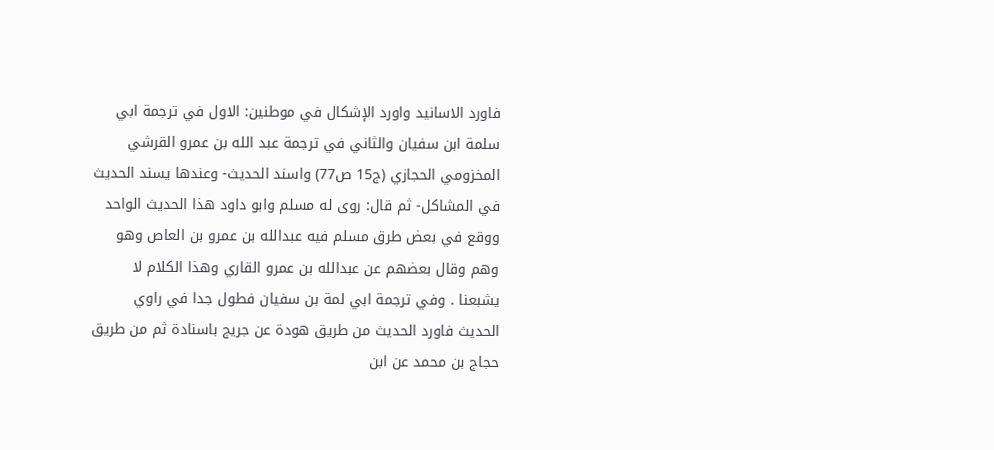فاورد الاسانيد واورد الإشكال في موطنين: الاول في ترجمة ابي سلمة ابن سفيان والثاني في ترجمة عبد الله بن عمرو القرشي المخزومي الحجازي (ج15 ص77) واسند الحديث- وعندها يسند الحديث في المشاكل- ثم قال: روى له مسلم وابو داود هذا الحديث الواحد ووقع في بعض طرق مسلم فيه عبدالله بن عمرو بن العاص وهو وهم وقال بعضهم عن عبدالله بن عمرو القاري وهذا الكلام لا يشبعنا . وفي ترجمة ابي لمة بن سفيان فطول جدا في راوي الحديث فاورد الحديث من طريق هودة عن جريج باسنادة ثم من طريق حجاج بن محمد عن ابن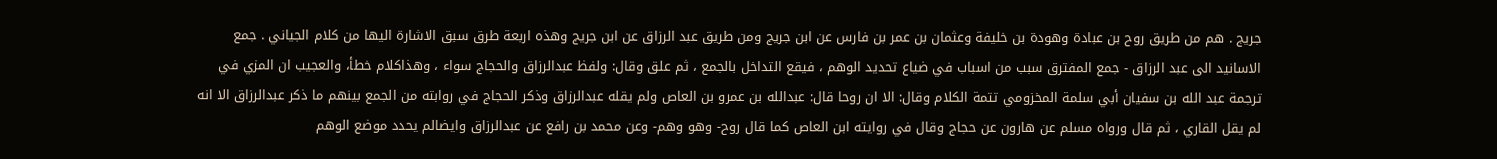جريج . هم من طريق روح بن عبادة وهودة بن خليفة وعثمان بن عمر بن فارس عن ابن جريج ومن طريق عبد الرزاق عن ابن جريج وهذه اربعة طرق سبق الاشارة اليها من كلام الجياني . جمع الاسانيد الى عبد الرزاق - جمع المفترق سبب من اسباب في ضياع تحديد الوهم ، فيقع التداخل بالجمع ، ثم علق وقال: ولفظ عبدالرزاق والحجاج سواء ، وهذاكلام خطأ، والعجيب ان المزي في ترجمة عبد الله بن سفيان أبي سلمة المخزومي تتمة الكلام وقال: الا ان روحا قال: عبدالله بن عمرو بن العاص ولم يقله عبدالرزاق وذكر الحجاج في روابته من الجمع بينهم ما ذكر عبدالرزاق الا انه لم يقل القاري ، ثم قال ورواه مسلم عن هارون عن حجاج وقال في روايته ابن العاص كما قال روح- وهو وهم- وعن محمد بن رافع عن عبدالرزاق وايضالم يحدد موضع الوهم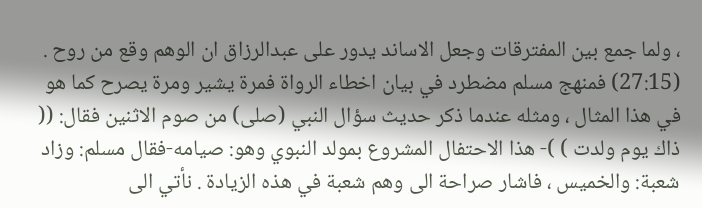، ولما جمع بين المفترقات وجعل الاساند يدور على عبدالرزاق ان الوهم وقع من روح . (27:15) فمنهج مسلم مضطرد في بيان اخطاء الرواة فمرة يشير ومرة يصرح كما هو في هذا المثال ، ومثله عندما ذكر حديث سؤال النبي (صلى) من صوم الاثنين فقال: (( ذاك يوم ولدت ) )- هذا الاحتفال المشروع بمولد النبوي وهو: صيامه-فقال مسلم: وزاد شعبة: والخميس ، فاشار صراحة الى وهم شعبة في هذه الزيادة . نأتي الى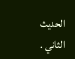الحديث الثاني .